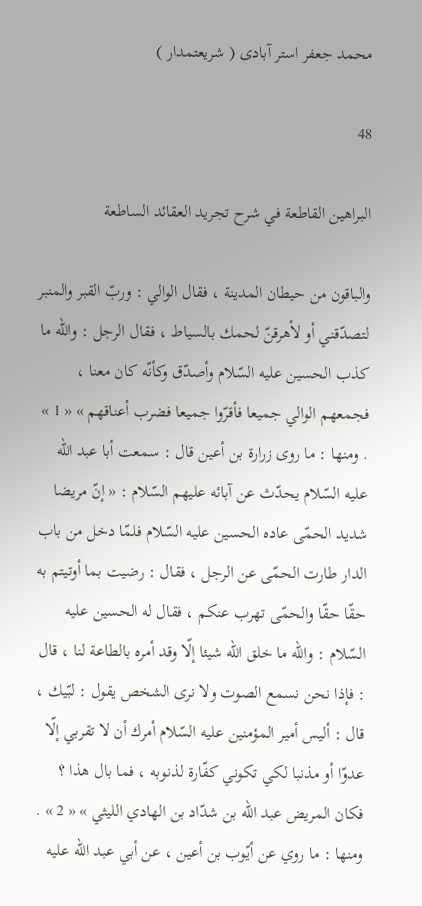محمد جعفر استر آبادى ( شريعتمدار )

48

البراهين القاطعة في شرح تجريد العقائد الساطعة

والباقون من حيطان المدينة ، فقال الوالي : وربّ القبر والمنبر لتصدّقني أو لأهرقنّ لحمك بالسياط ، فقال الرجل : واللّه ما كذب الحسين عليه السّلام وأصدّق وكأنّه كان معنا ، فجمعهم الوالي جميعا فأقرّوا جميعا فضرب أعناقهم » « 1 » . ومنها : ما روى زرارة بن أعين قال : سمعت أبا عبد اللّه عليه السّلام يحدّث عن آبائه عليهم السّلام : « إنّ مريضا شديد الحمّى عاده الحسين عليه السّلام فلمّا دخل من باب الدار طارت الحمّى عن الرجل ، فقال : رضيت بما أوتيتم به حقّا حقّا والحمّى تهرب عنكم ، فقال له الحسين عليه السّلام : واللّه ما خلق اللّه شيئا إلّا وقد أمره بالطاعة لنا ، قال : فإذا نحن نسمع الصوت ولا نرى الشخص يقول : لبّيك ، قال : أليس أمير المؤمنين عليه السّلام أمرك أن لا تقربي إلّا عدوّا أو مذنبا لكي تكوني كفّارة لذنوبه ، فما بال هذا ؟ فكان المريض عبد اللّه بن شدّاد بن الهادي الليثي » « 2 » . ومنها : ما روي عن أيّوب بن أعين ، عن أبي عبد اللّه عليه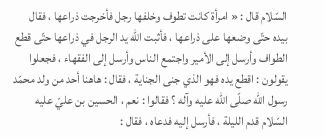السّلام قال : « امرأة كانت تطوف وخلفها رجل فأخرجت ذراعها ، فقال بيده حتّى وضعها على ذراعها ، فأثبت اللّه يد الرجل في ذراعها حتّى قطع الطواف وأرسل إلى الأمير واجتمع الناس وأرسل إلى الفقهاء ، فجعلوا يقولون : اقطع يده فهو الذي جنى الجناية ، فقال : هاهنا أحد من ولد محمّد رسول اللّه صلّى اللّه عليه وآله ؟ فقالوا : نعم ، الحسين بن عليّ عليه السّلام قدم الليلة ، فأرسل إليه فدعاه ، فقال :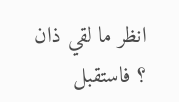انظر ما لقي ذان ؟ فاستقبل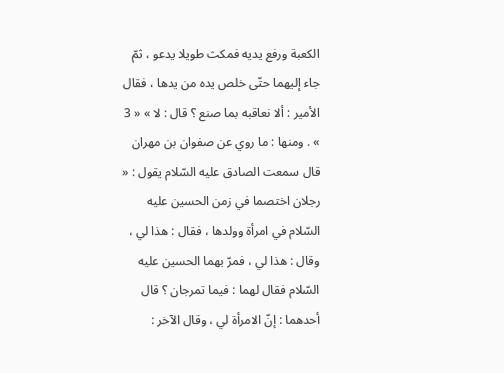الكعبة ورفع يديه فمكث طويلا يدعو ، ثمّ جاء إليهما حتّى خلص يده من يدها ، فقال الأمير : ألا نعاقبه بما صنع ؟ قال : لا » « 3 » . ومنها : ما روي عن صفوان بن مهران قال سمعت الصادق عليه السّلام يقول : « رجلان اختصما في زمن الحسين عليه السّلام في امرأة وولدها ، فقال : هذا لي ، وقال : هذا لي ، فمرّ بهما الحسين عليه السّلام فقال لهما : فيما تمرجان ؟ قال أحدهما : إنّ الامرأة لي ، وقال الآخر :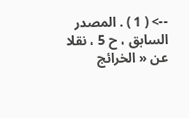--> ( 1 ) . المصدر السابق ، ح 5 ، نقلا عن « الخرائج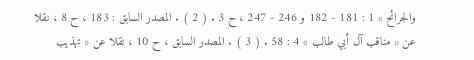والجرائح » 1 : 181 - 182 و 246 - 247 ، ح 3 . ( 2 ) . المصدر السابق : 183 ، ح 8 ، نقلا عن « مناقب آل أبي طالب » 4 : 58 . ( 3 ) . المصدر السابق ، ح 10 ، نقلا عن « تهذيب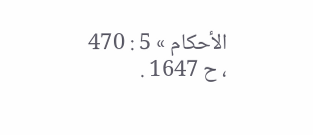الأحكام » 5 : 470 ، ح 1647 .